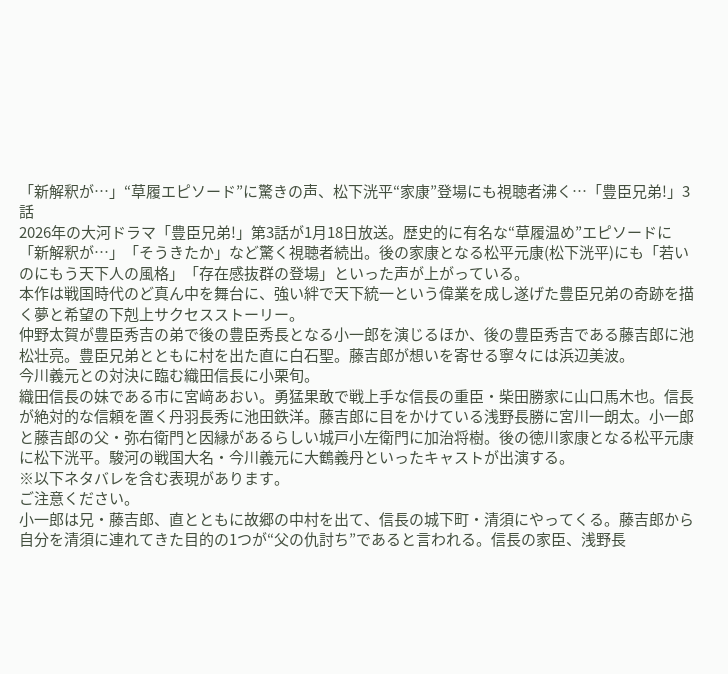「新解釈が…」“草履エピソード”に驚きの声、松下洸平“家康”登場にも視聴者沸く…「豊臣兄弟!」3話
2026年の大河ドラマ「豊臣兄弟!」第3話が1月18日放送。歴史的に有名な“草履温め”エピソードに「新解釈が…」「そうきたか」など驚く視聴者続出。後の家康となる松平元康(松下洸平)にも「若いのにもう天下人の風格」「存在感抜群の登場」といった声が上がっている。
本作は戦国時代のど真ん中を舞台に、強い絆で天下統一という偉業を成し遂げた豊臣兄弟の奇跡を描く夢と希望の下剋上サクセスストーリー。
仲野太賀が豊臣秀吉の弟で後の豊臣秀長となる小一郎を演じるほか、後の豊臣秀吉である藤吉郎に池松壮亮。豊臣兄弟とともに村を出た直に白石聖。藤吉郎が想いを寄せる寧々には浜辺美波。
今川義元との対決に臨む織田信長に小栗旬。
織田信長の妹である市に宮﨑あおい。勇猛果敢で戦上手な信長の重臣・柴田勝家に山口馬木也。信長が絶対的な信頼を置く丹羽長秀に池田鉄洋。藤吉郎に目をかけている浅野長勝に宮川一朗太。小一郎と藤吉郎の父・弥右衛門と因縁があるらしい城戸小左衛門に加治将樹。後の徳川家康となる松平元康に松下洸平。駿河の戦国大名・今川義元に大鶴義丹といったキャストが出演する。
※以下ネタバレを含む表現があります。
ご注意ください。
小一郎は兄・藤吉郎、直とともに故郷の中村を出て、信長の城下町・清須にやってくる。藤吉郎から自分を清須に連れてきた目的の1つが“父の仇討ち”であると言われる。信長の家臣、浅野長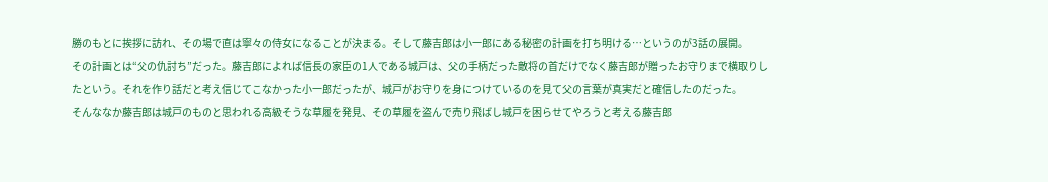勝のもとに挨拶に訪れ、その場で直は寧々の侍女になることが決まる。そして藤吉郎は小一郎にある秘密の計画を打ち明ける…というのが3話の展開。
その計画とは“父の仇討ち”だった。藤吉郎によれば信長の家臣の1人である城戸は、父の手柄だった敵将の首だけでなく藤吉郎が贈ったお守りまで横取りしたという。それを作り話だと考え信じてこなかった小一郎だったが、城戸がお守りを身につけているのを見て父の言葉が真実だと確信したのだった。
そんななか藤吉郎は城戸のものと思われる高級そうな草履を発見、その草履を盗んで売り飛ばし城戸を困らせてやろうと考える藤吉郎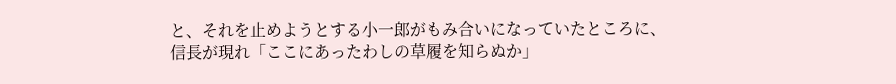と、それを止めようとする小一郎がもみ合いになっていたところに、信長が現れ「ここにあったわしの草履を知らぬか」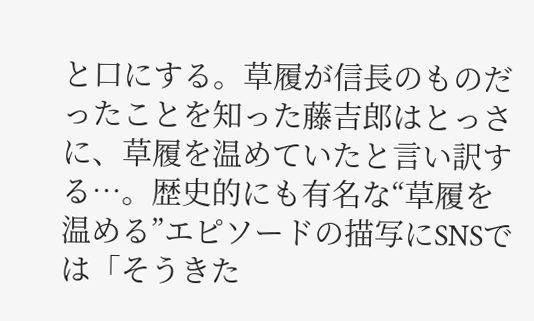と口にする。草履が信長のものだったことを知った藤吉郎はとっさに、草履を温めていたと言い訳する…。歴史的にも有名な“草履を温める”エピソードの描写にSNSでは「そうきた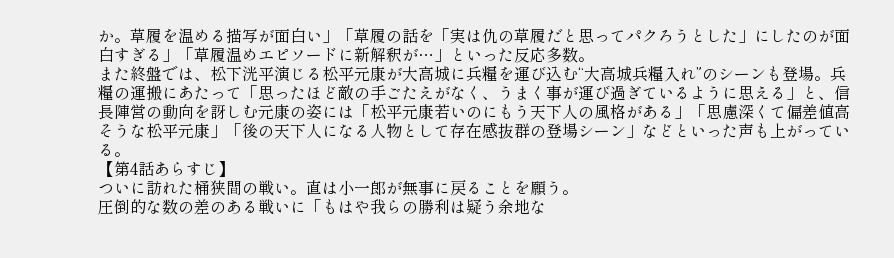か。草履を温める描写が面白い」「草履の話を「実は仇の草履だと思ってパクろうとした」にしたのが面白すぎる」「草履温めエピソードに新解釈が…」といった反応多数。
また終盤では、松下洸平演じる松平元康が大高城に兵糧を運び込む“大高城兵糧入れ”のシーンも登場。兵糧の運搬にあたって「思ったほど敵の手ごたえがなく、うまく事が運び過ぎているように思える」と、信長陣営の動向を訝しむ元康の姿には「松平元康若いのにもう天下人の風格がある」「思慮深くて偏差値高そうな松平元康」「後の天下人になる人物として存在感抜群の登場シーン」などといった声も上がっている。
【第4話あらすじ】
ついに訪れた桶狭間の戦い。直は小一郎が無事に戻ることを願う。
圧倒的な数の差のある戦いに「もはや我らの勝利は疑う余地な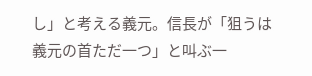し」と考える義元。信長が「狙うは義元の首ただ一つ」と叫ぶ一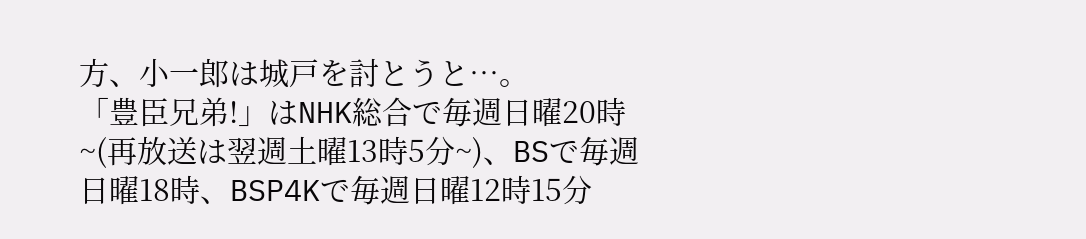方、小一郎は城戸を討とうと…。
「豊臣兄弟!」はNHK総合で毎週日曜20時~(再放送は翌週土曜13時5分~)、BSで毎週日曜18時、BSP4Kで毎週日曜12時15分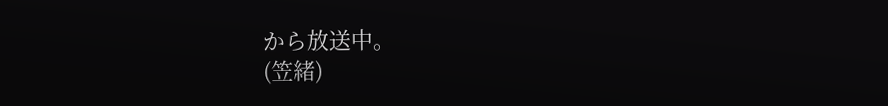から放送中。
(笠緒)